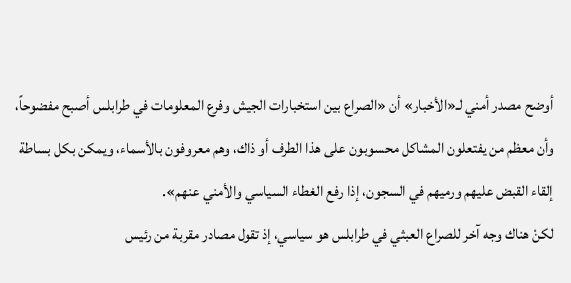أوضح مصدر أمني لـ«الأخبار» أن «الصراع بين استخبارات الجيش وفرع المعلومات في طرابلس أصبح مفضوحاً، وأن معظم من يفتعلون المشاكل محسوبون على هذا الطرف أو ذاك، وهم معروفون بالأسماء، ويمكن بكل بساطة إلقاء القبض عليهم ورميهم في السجون، إذا رفع الغطاء السياسي والأمني عنهم».
لكنْ هناك وجه آخر للصراع العبثي في طرابلس هو سياسي، إذ تقول مصادر مقربة من رئيس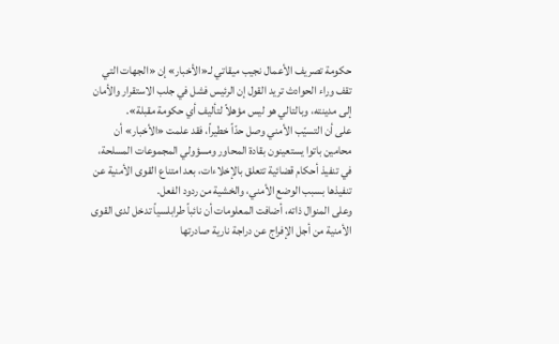حكومة تصريف الأعمال نجيب ميقاتي لـ«الأخبار» إن «الجهات التي تقف وراء الحوادث تريد القول إن الرئيس فشل في جلب الاستقرار والأمان إلى مدينته، وبالتالي هو ليس مؤهلاً لتأليف أي حكومة مقبلة».
على أن التسيّب الأمني وصل حدّاً خطيراً، فقد علمت «الأخبار» أن محامين باتوا يستعينون بقادة المحاور ومسؤولي المجموعات المسلحة، في تنفيذ أحكام قضائية تتعلق بالإخلاءات، بعد امتناع القوى الأمنية عن تنفيذها بسبب الوضع الأمني، والخشية من ردود الفعل.
وعلى المنوال ذاته، أضافت المعلومات أن نائباً طرابلسياً تدخل لدى القوى الأمنية من أجل الإفراج عن دراجة نارية صادرتها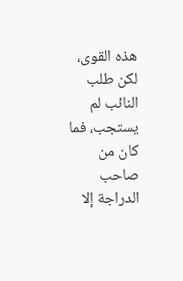هذه القوى، لكن طلب النائب لم يستجب، فما كان من صاحب الدراجة إلا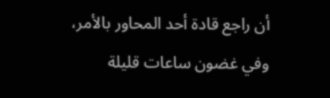أن راجع قادة أحد المحاور بالأمر، وفي غضون ساعات قليلة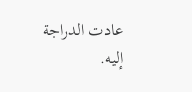عادت الدراجة إليه.